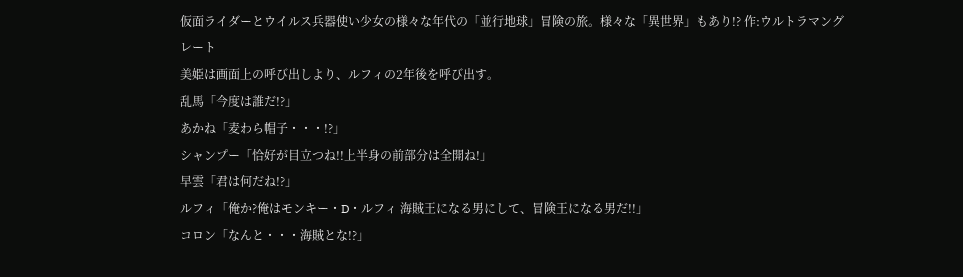仮面ライダーとウイルス兵器使い少女の様々な年代の「並行地球」冒険の旅。様々な「異世界」もあり!? 作:ウルトラマングレート
美姫は画面上の呼び出しより、ルフィの2年後を呼び出す。
乱馬「今度は誰だ!?」
あかね「麦わら帽子・・・!?」
シャンプー「恰好が目立つね!!上半身の前部分は全開ね!」
早雲「君は何だね!?」
ルフィ「俺か?俺はモンキー・D・ルフィ 海賊王になる男にして、冒険王になる男だ!!」
コロン「なんと・・・海賊とな!?」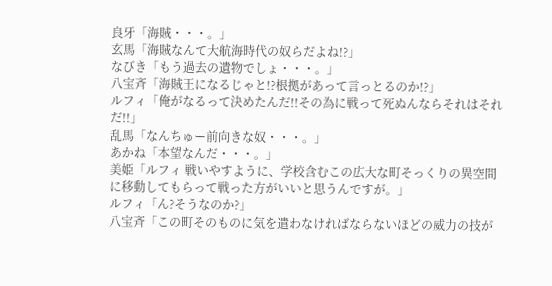良牙「海賊・・・。」
玄馬「海賊なんて大航海時代の奴らだよね!?」
なびき「もう過去の遺物でしょ・・・。」
八宝斉「海賊王になるじゃと!?根拠があって言っとるのか!?」
ルフィ「俺がなるって決めたんだ!!その為に戦って死ぬんならそれはそれだ!!」
乱馬「なんちゅー前向きな奴・・・。」
あかね「本望なんだ・・・。」
美姫「ルフィ 戦いやすように、学校含むこの広大な町そっくりの異空間に移動してもらって戦った方がいいと思うんですが。」
ルフィ「ん?そうなのか?」
八宝斉「この町そのものに気を遣わなければならないほどの威力の技が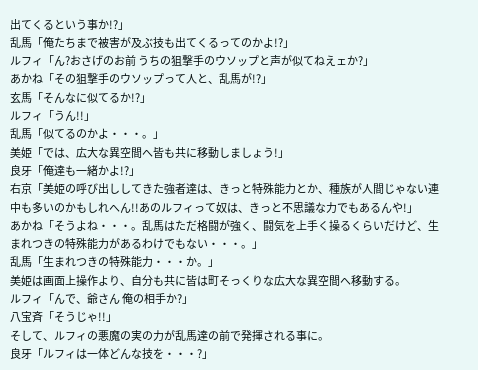出てくるという事か!?」
乱馬「俺たちまで被害が及ぶ技も出てくるってのかよ!?」
ルフィ「ん?おさげのお前 うちの狙撃手のウソップと声が似てねえェか?」
あかね「その狙撃手のウソップって人と、乱馬が!?」
玄馬「そんなに似てるか!?」
ルフィ「うん!!」
乱馬「似てるのかよ・・・。」
美姫「では、広大な異空間へ皆も共に移動しましょう!」
良牙「俺達も一緒かよ!?」
右京「美姫の呼び出ししてきた強者達は、きっと特殊能力とか、種族が人間じゃない連中も多いのかもしれへん!!あのルフィって奴は、きっと不思議な力でもあるんや!」
あかね「そうよね・・・。乱馬はただ格闘が強く、闘気を上手く操るくらいだけど、生まれつきの特殊能力があるわけでもない・・・。」
乱馬「生まれつきの特殊能力・・・か。」
美姫は画面上操作より、自分も共に皆は町そっくりな広大な異空間へ移動する。
ルフィ「んで、爺さん 俺の相手か?」
八宝斉「そうじゃ!!」
そして、ルフィの悪魔の実の力が乱馬達の前で発揮される事に。
良牙「ルフィは一体どんな技を・・・?」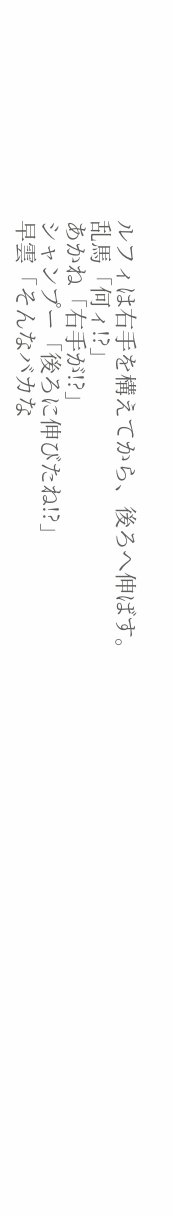ルフィは右手を構えてから、後ろへ伸ばす。
乱馬「何ィ!?」
あかね「右手が!?」
シャンプー「後ろに伸びたね!?」
早雲「そんなバカな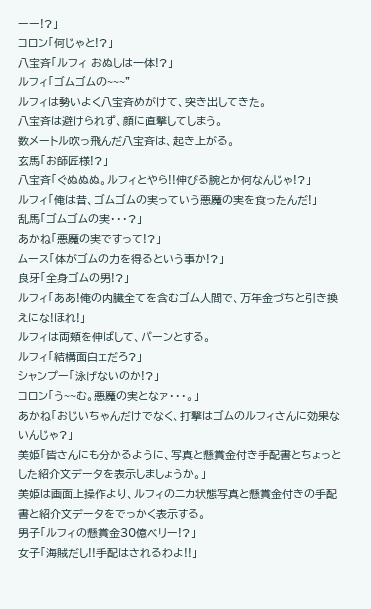ーー!?」
コロン「何じゃと!?」
八宝斉「ルフィ おぬしは一体!?」
ルフィ「ゴムゴムの~~~”
ルフィは勢いよく八宝斉めがけて、突き出してきた。
八宝斉は避けられず、顔に直撃してしまう。
数メートル吹っ飛んだ八宝斉は、起き上がる。
玄馬「お師匠様!?」
八宝斉「ぐぬぬぬ。ルフィとやら!!伸びる腕とか何なんじゃ!?」
ルフィ「俺は昔、ゴムゴムの実っていう悪魔の実を食ったんだ!」
乱馬「ゴムゴムの実・・・?」
あかね「悪魔の実ですって!?」
ムース「体がゴムの力を得るという事か!?」
良牙「全身ゴムの男!?」
ルフィ「ああ!俺の内臓全てを含むゴム人間で、万年金づちと引き換えにな!ほれ!」
ルフィは両頬を伸ばして、パーンとする。
ルフィ「結構面白ェだろ?」
シャンプー「泳げないのか!?」
コロン「う~~む。悪魔の実となァ・・・。」
あかね「おじいちゃんだけでなく、打撃はゴムのルフィさんに効果ないんじゃ?」
美姫「皆さんにも分かるように、写真と懸賞金付き手配書とちょっとした紹介文データを表示しましょうか。」
美姫は画面上操作より、ルフィのニカ状態写真と懸賞金付きの手配書と紹介文データをでっかく表示する。
男子「ルフィの懸賞金30億ベリー!?」
女子「海賊だし!!手配はされるわよ!!」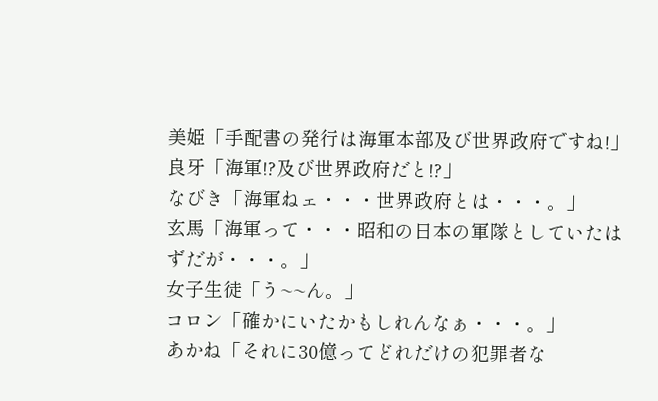美姫「手配書の発行は海軍本部及び世界政府ですね!」
良牙「海軍!?及び世界政府だと!?」
なびき「海軍ねェ・・・世界政府とは・・・。」
玄馬「海軍って・・・昭和の日本の軍隊としていたはずだが・・・。」
女子生徒「う~~ん。」
コロン「確かにいたかもしれんなぁ・・・。」
あかね「それに30億ってどれだけの犯罪者な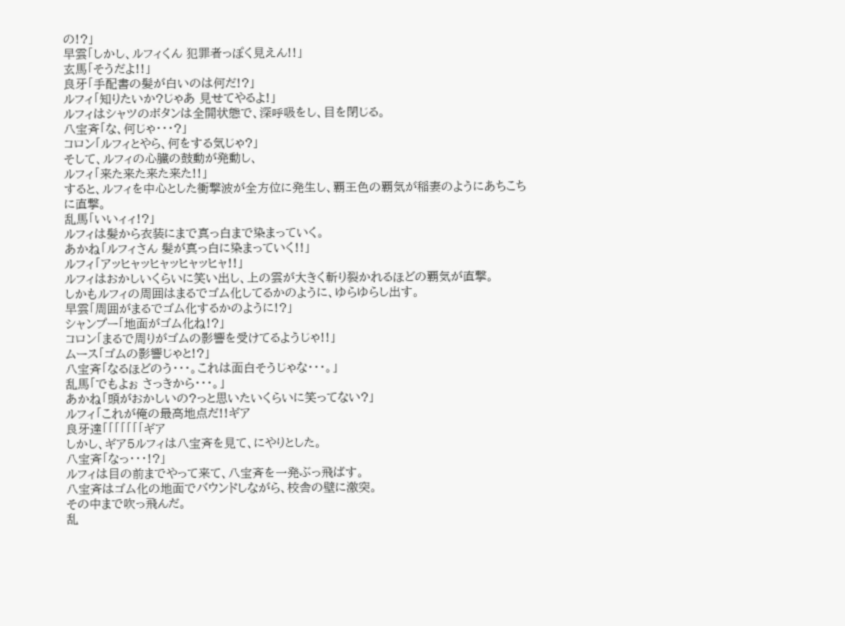の!?」
早雲「しかし、ルフィくん 犯罪者っぽく見えん!!」
玄馬「そうだよ!!」
良牙「手配書の髪が白いのは何だ!?」
ルフィ「知りたいか?じゃあ 見せてやるよ!」
ルフィはシャツのボタンは全開状態で、深呼吸をし、目を閉じる。
八宝斉「な、何じゃ・・・?」
コロン「ルフィとやら、何をする気じゃ?」
そして、ルフィの心臓の鼓動が発動し、
ルフィ「来た来た来た来た!!」
すると、ルフィを中心とした衝撃波が全方位に発生し、覇王色の覇気が稲妻のようにあちこちに直撃。
乱馬「いいィィ!?」
ルフィは髪から衣装にまで真っ白まで染まっていく。
あかね「ルフィさん 髪が真っ白に染まっていく!!」
ルフィ「アッヒャッヒャッヒャッヒャ!!」
ルフィはおかしいくらいに笑い出し、上の雲が大きく斬り裂かれるほどの覇気が直撃。
しかもルフィの周囲はまるでゴム化してるかのように、ゆらゆらし出す。
早雲「周囲がまるでゴム化するかのように!?」
シャンプー「地面がゴム化ね!?」
コロン「まるで周りがゴムの影響を受けてるようじゃ!!」
ムース「ゴムの影響じゃと!?」
八宝斉「なるほどのう・・・。これは面白そうじゃな・・・。」
乱馬「でもよぉ さっきから・・・。」
あかね「頭がおかしいの?っと思いたいくらいに笑ってない?」
ルフィ「これが俺の最高地点だ!!ギア
良牙達「「「「「「「ギア
しかし、ギア5ルフィは八宝斉を見て、にやりとした。
八宝斉「なっ・・・!?」
ルフィは目の前までやって来て、八宝斉を一発ぶっ飛ばす。
八宝斉はゴム化の地面でバウンドしながら、校舎の壁に激突。
その中まで吹っ飛んだ。
乱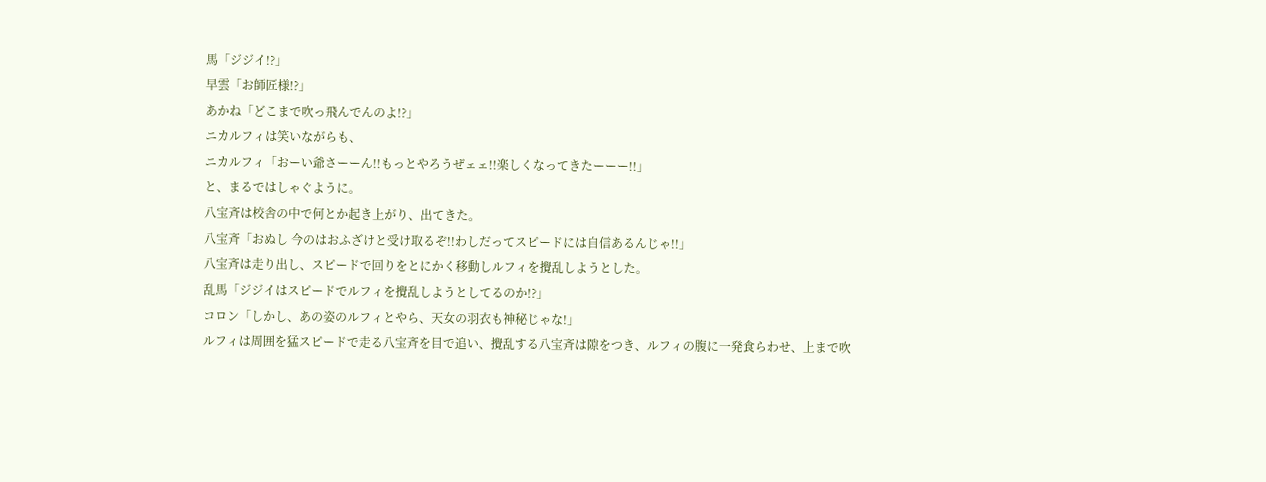馬「ジジイ!?」
早雲「お師匠様!?」
あかね「どこまで吹っ飛んでんのよ!?」
ニカルフィは笑いながらも、
ニカルフィ「おーい爺さーーん!!もっとやろうぜェェ!!楽しくなってきたーーー!!」
と、まるではしゃぐように。
八宝斉は校舎の中で何とか起き上がり、出てきた。
八宝斉「おぬし 今のはおふざけと受け取るぞ!!わしだってスピードには自信あるんじゃ!!」
八宝斉は走り出し、スピードで回りをとにかく移動しルフィを攪乱しようとした。
乱馬「ジジイはスピードでルフィを攪乱しようとしてるのか!?」
コロン「しかし、あの姿のルフィとやら、天女の羽衣も神秘じゃな!」
ルフィは周囲を猛スピードで走る八宝斉を目で追い、攪乱する八宝斉は隙をつき、ルフィの腹に一発食らわせ、上まで吹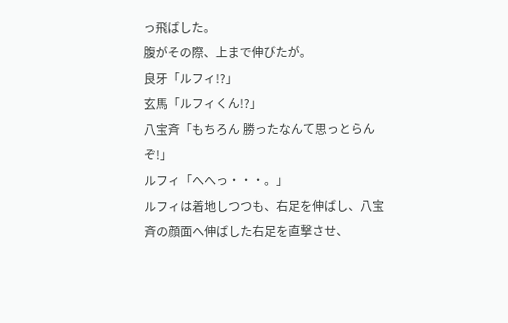っ飛ばした。
腹がその際、上まで伸びたが。
良牙「ルフィ!?」
玄馬「ルフィくん!?」
八宝斉「もちろん 勝ったなんて思っとらんぞ!」
ルフィ「へへっ・・・。」
ルフィは着地しつつも、右足を伸ばし、八宝斉の顔面へ伸ばした右足を直撃させ、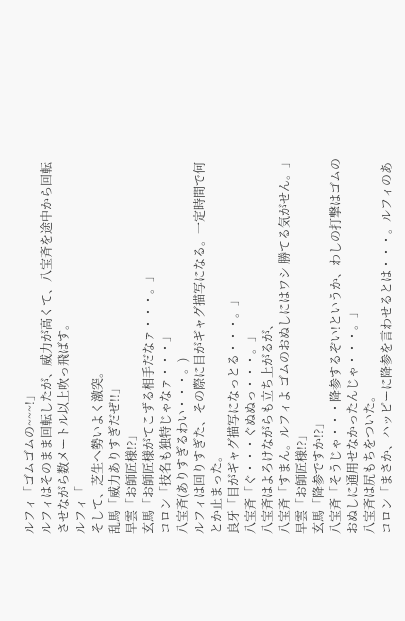ルフィ「ゴムゴムの~~~!」
ルフィはそのまま回転したが、威力が高くて、八宝斉を途中から回転させながら数メートル以上吹っ飛ばす。
ルフィ「
そして、芝生へ勢いよく激突。
乱馬「威力ありすぎだぜ!!」
早雲「お師匠様!?」
玄馬「お師匠様がてこずる相手だなァ・・・。」
コロン「技名も独特じゃなァ・・・」
八宝斉(ありすぎるわい・・・。)
ルフィは回りすぎた、その際に目がギャグ描写になる。一定時間で何とか止まった。
良牙「目がギャグ描写になっとる・・・。」
八宝斉「ぐ・・・ぐぬぬっ・・・。」
八宝斉はよろけながらも立ち上がるが、
八宝斉「すまん。ルフィよ ゴムのおぬしにはワシ 勝てる気がせん。」
早雲「お師匠様!?」
玄馬「降参ですか!?」
八宝斉「そうじゃ・・・降参するぞい!というか、わしの打撃はゴムのおぬしに通用せなかったんじゃ・・・。」
八宝斉は尻もちをついた。
コロン「まさか、ハッピーに降参を言わせるとは・・・。ルフィのあ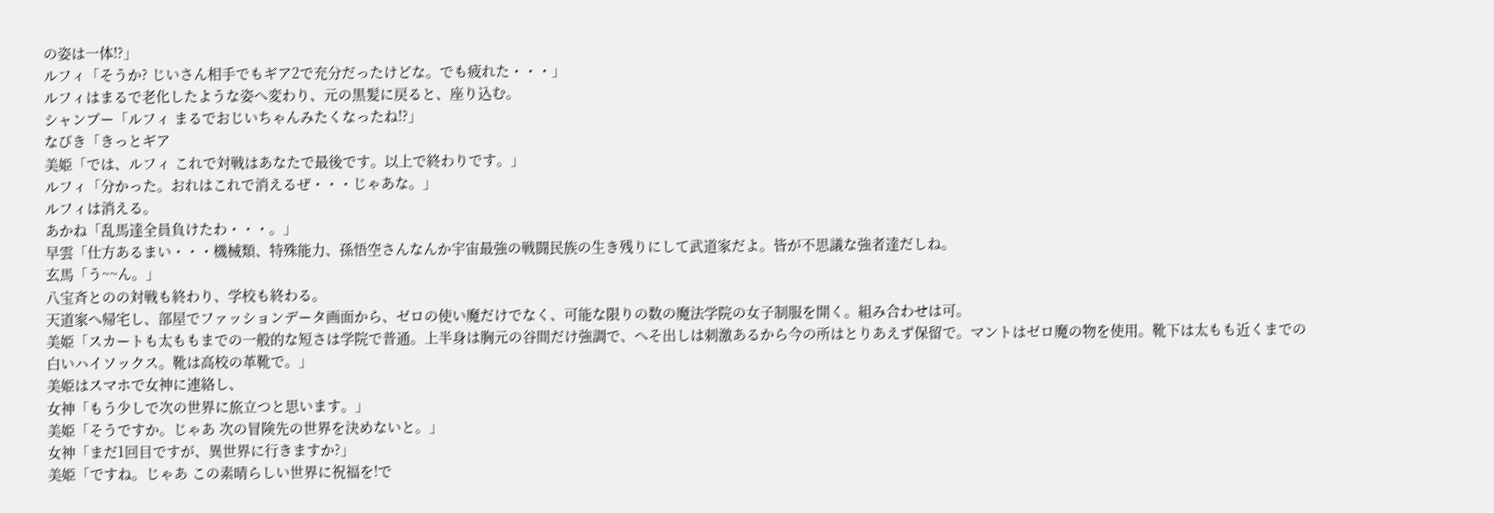の姿は一体!?」
ルフィ「そうか? じいさん相手でもギア2で充分だったけどな。でも疲れた・・・」
ルフィはまるで老化したような姿へ変わり、元の黒髪に戻ると、座り込む。
シャンプー「ルフィ まるでおじいちゃんみたくなったね!?」
なびき「きっとギア
美姫「では、ルフィ これで対戦はあなたで最後です。以上で終わりです。」
ルフィ「分かった。おれはこれで消えるぜ・・・じゃあな。」
ルフィは消える。
あかね「乱馬達全員負けたわ・・・。」
早雲「仕方あるまい・・・機械類、特殊能力、孫悟空さんなんか宇宙最強の戦闘民族の生き残りにして武道家だよ。皆が不思議な強者達だしね。
玄馬「う~~ん。」
八宝斉とのの対戦も終わり、学校も終わる。
天道家へ帰宅し、部屋でファッションデータ画面から、ゼロの使い魔だけでなく、可能な限りの数の魔法学院の女子制服を開く。組み合わせは可。
美姫「スカートも太ももまでの一般的な短さは学院で普通。上半身は胸元の谷間だけ強調で、へそ出しは刺激あるから今の所はとりあえず保留で。マントはゼロ魔の物を使用。靴下は太もも近くまでの白いハイソックス。靴は高校の革靴で。」
美姫はスマホで女神に連絡し、
女神「もう少しで次の世界に旅立つと思います。」
美姫「そうですか。じゃあ 次の冒険先の世界を決めないと。」
女神「まだ1回目ですが、異世界に行きますか?」
美姫「ですね。じゃあ この素晴らしい世界に祝福を!で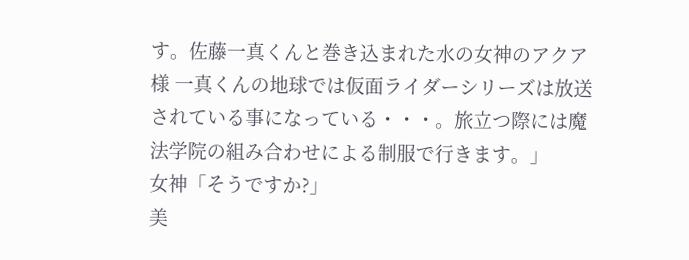す。佐藤一真くんと巻き込まれた水の女神のアクア様 一真くんの地球では仮面ライダーシリーズは放送されている事になっている・・・。旅立つ際には魔法学院の組み合わせによる制服で行きます。」
女神「そうですか?」
美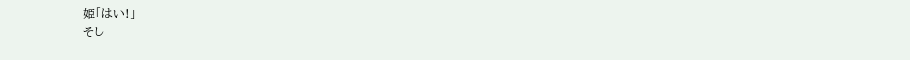姫「はい!」
そし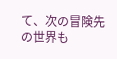て、次の冒険先の世界も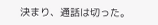決まり、通話は切った。